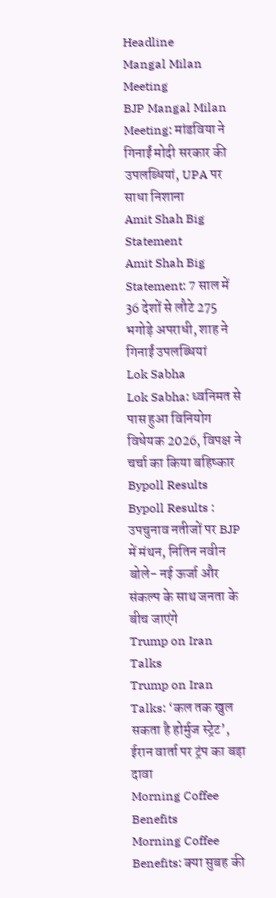Headline
Mangal Milan Meeting
BJP Mangal Milan Meeting: मांडविया ने गिनाईं मोदी सरकार की उपलब्धियां, UPA पर साधा निशाना
Amit Shah Big Statement
Amit Shah Big Statement: 7 साल में 36 देशों से लौटे 275 भगोड़े अपराधी, शाह ने गिनाईं उपलब्धियां
Lok Sabha
Lok Sabha: ध्वनिमत से पास हुआ विनियोग विधेयक 2026, विपक्ष ने चर्चा का किया बहिष्कार
Bypoll Results
Bypoll Results : उपचुनाव नतीजों पर BJP में मंथन, नितिन नवीन बोले- नई ऊर्जा और संकल्प के साथ जनता के बीच जाएंगे
Trump on Iran Talks
Trump on Iran Talks: ‘कल तक खुल सकता है होर्मुज स्ट्रेट’, ईरान वार्ता पर ट्रंप का बड़ा दावा
Morning Coffee Benefits
Morning Coffee Benefits: क्या सुबह की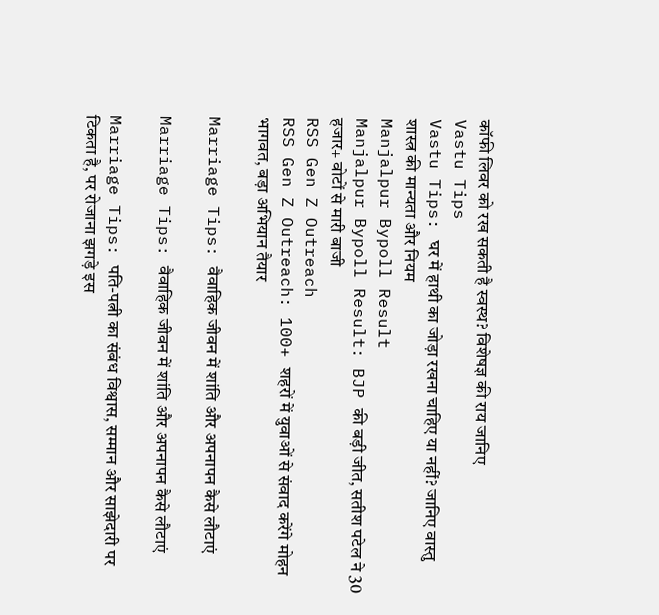कॉफी लिवर को रख सकती है स्वस्थ? विशेषज्ञ की राय जानिए
Vastu Tips
Vastu Tips: घर में हाथी का जोड़ा रखना चाहिए या नहीं? जानिए वास्तु शास्त्र की मान्यता और नियम
Manjalpur Bypoll Result
Manjalpur Bypoll Result: BJP की बड़ी जीत, सतीश पटेल ने 30 हजार+ वोटों से मारी बाजी
RSS Gen Z Outreach
RSS Gen Z Outreach: 100+ शहरों में युवाओं से संवाद करेंगे मोहन भागवत, बड़ा अभियान तैयार

Marriage Tips: वैवाहिक जीवन में शांति और अपनापन कैसे लौटाएं

Marriage Tips: वैवाहिक जीवन में शांति और अपनापन कैसे लौटाएं

Marriage Tips: पति-पत्नी का संबंध विश्वास, सम्मान और साझेदारी पर टिकता है, पर रोजाना झगड़े इस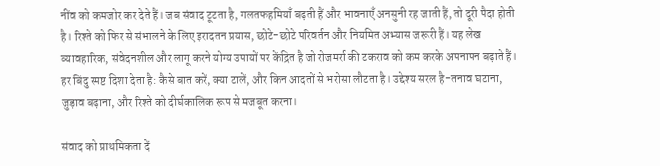नींव को कमजोर कर देते हैं। जब संवाद टूटता है, गलतफहमियाँ बढ़ती हैं और भावनाएँ अनसुनी रह जाती हैं, तो दूरी पैदा होती है। रिश्ते को फिर से संभालने के लिए इरादतन प्रयास, छोटे-छोटे परिवर्तन और नियमित अभ्यास जरूरी हैं। यह लेख व्यावहारिक, संवेदनशील और लागू करने योग्य उपायों पर केंद्रित है जो रोजमर्रा की टकराव को कम करके अपनापन बढ़ाते हैं। हर बिंदु स्पष्ट दिशा देता है: कैसे बात करें, क्या टालें, और किन आदतों से भरोसा लौटता है। उद्देश्य सरल है-तनाव घटाना, जुड़ाव बढ़ाना, और रिश्ते को दीर्घकालिक रूप से मजबूत करना।

संवाद को प्राथमिकता दें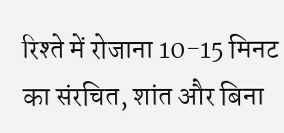रिश्ते में रोजाना 10-15 मिनट का संरचित, शांत और बिना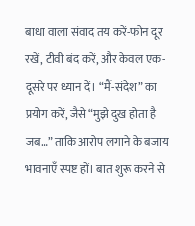बाधा वाला संवाद तय करें-फोन दूर रखें, टीवी बंद करें, और केवल एक-दूसरे पर ध्यान दें। “मैं-संदेश” का प्रयोग करें, जैसे “मुझे दुख होता है जब…” ताकि आरोप लगाने के बजाय भावनाएँ स्पष्ट हों। बात शुरू करने से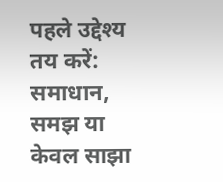पहले उद्देश्य तय करें: समाधान, समझ या केवल साझा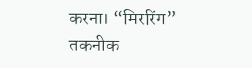करना। “मिररिंग” तकनीक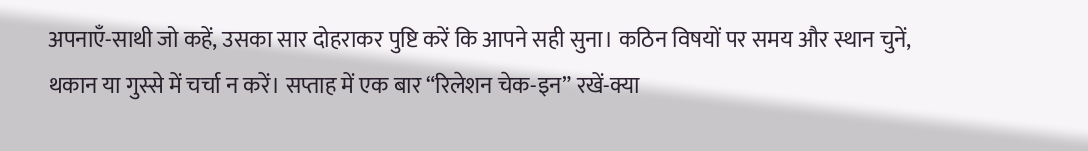अपनाएँ-साथी जो कहें, उसका सार दोहराकर पुष्टि करें कि आपने सही सुना। कठिन विषयों पर समय और स्थान चुनें, थकान या गुस्से में चर्चा न करें। सप्ताह में एक बार “रिलेशन चेक-इन” रखें-क्या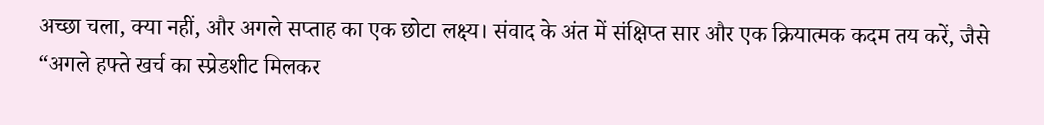अच्छा चला, क्या नहीं, और अगले सप्ताह का एक छोटा लक्ष्य। संवाद के अंत में संक्षिप्त सार और एक क्रियात्मक कदम तय करें, जैसे “अगले हफ्ते खर्च का स्प्रेडशीट मिलकर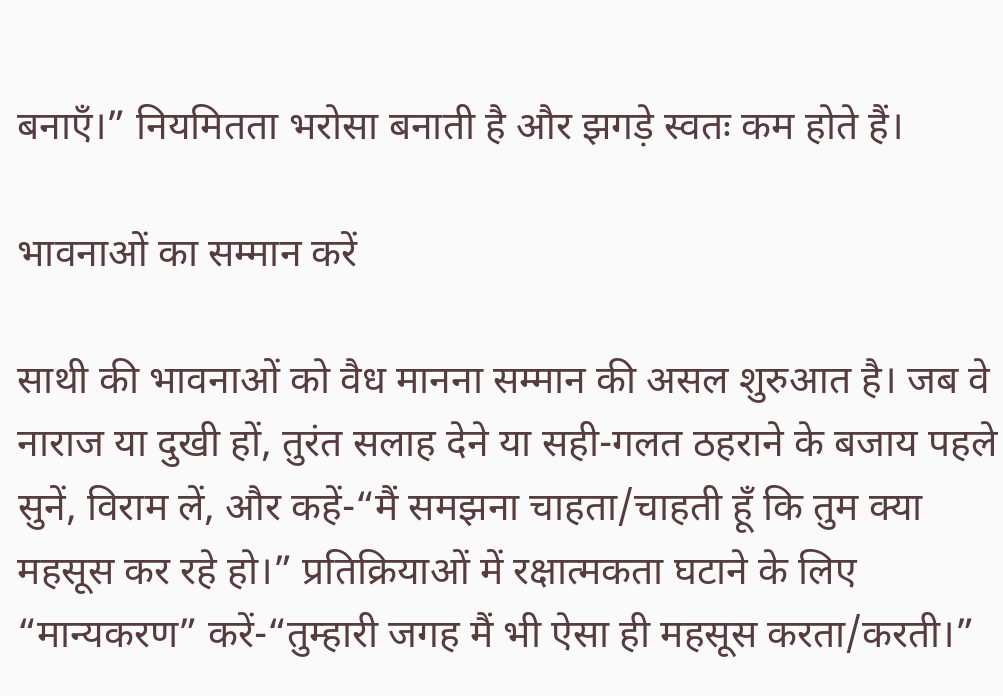बनाएँ।” नियमितता भरोसा बनाती है और झगड़े स्वतः कम होते हैं।

भावनाओं का सम्मान करें

साथी की भावनाओं को वैध मानना सम्मान की असल शुरुआत है। जब वे नाराज या दुखी हों, तुरंत सलाह देने या सही-गलत ठहराने के बजाय पहले सुनें, विराम लें, और कहें-“मैं समझना चाहता/चाहती हूँ कि तुम क्या महसूस कर रहे हो।” प्रतिक्रियाओं में रक्षात्मकता घटाने के लिए “मान्यकरण” करें-“तुम्हारी जगह मैं भी ऐसा ही महसूस करता/करती।”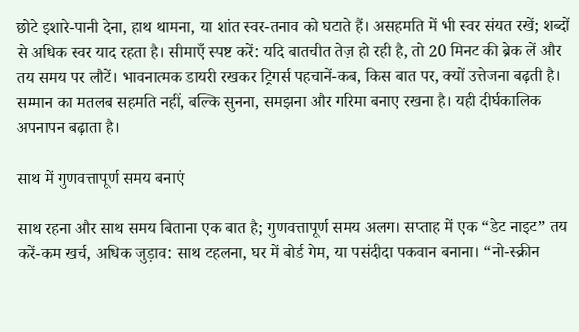छोटे इशारे-पानी देना, हाथ थामना, या शांत स्वर-तनाव को घटाते हैं। असहमति में भी स्वर संयत रखें; शब्दों से अधिक स्वर याद रहता है। सीमाएँ स्पष्ट करें: यदि बातचीत तेज़ हो रही है, तो 20 मिनट की ब्रेक लें और तय समय पर लौटें। भावनात्मक डायरी रखकर ट्रिगर्स पहचानें-कब, किस बात पर, क्यों उत्तेजना बढ़ती है। सम्मान का मतलब सहमति नहीं, बल्कि सुनना, समझना और गरिमा बनाए रखना है। यही दीर्घकालिक अपनापन बढ़ाता है।

साथ में गुणवत्तापूर्ण समय बनाएं

साथ रहना और साथ समय बिताना एक बात है; गुणवत्तापूर्ण समय अलग। सप्ताह में एक “डेट नाइट” तय करें-कम खर्च, अधिक जुड़ाव: साथ टहलना, घर में बोर्ड गेम, या पसंदीदा पकवान बनाना। “नो-स्क्रीन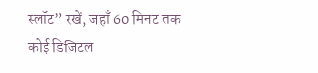स्लॉट” रखें, जहाँ 60 मिनट तक कोई डिजिटल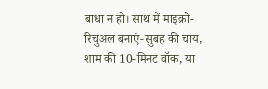बाधा न हो। साथ में माइक्रो-रिचुअल बनाएं-सुबह की चाय, शाम की 10-मिनट वॉक, या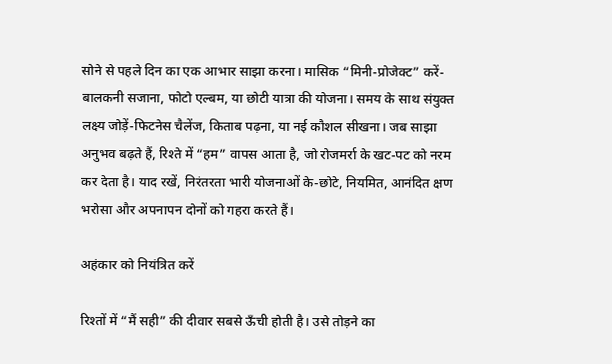सोने से पहले दिन का एक आभार साझा करना। मासिक “मिनी-प्रोजेक्ट” करें-बालकनी सजाना, फोटो एल्बम, या छोटी यात्रा की योजना। समय के साथ संयुक्त लक्ष्य जोड़ें-फिटनेस चैलेंज, किताब पढ़ना, या नई कौशल सीखना। जब साझा अनुभव बढ़ते हैं, रिश्ते में “हम” वापस आता है, जो रोजमर्रा के खट-पट को नरम कर देता है। याद रखें, निरंतरता भारी योजनाओं के-छोटे, नियमित, आनंदित क्षण भरोसा और अपनापन दोनों को गहरा करते हैं।

अहंकार को नियंत्रित करें

रिश्तों में “मैं सही” की दीवार सबसे ऊँची होती है। उसे तोड़ने का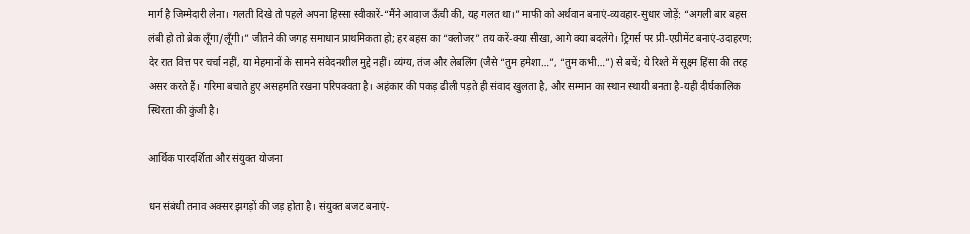मार्ग है जिम्मेदारी लेना। गलती दिखे तो पहले अपना हिस्सा स्वीकारें-“मैंने आवाज ऊँची की, यह गलत था।” माफी को अर्थवान बनाएं-व्यवहार-सुधार जोड़ें: “अगली बार बहस लंबी हो तो ब्रेक लूँगा/लूँगी।” जीतने की जगह समाधान प्राथमिकता हो; हर बहस का “क्लोजर” तय करें-क्या सीखा, आगे क्या बदलेंगे। ट्रिगर्स पर प्री-एग्रीमेंट बनाएं-उदाहरण: देर रात वित्त पर चर्चा नहीं, या मेहमानों के सामने संवेदनशील मुद्दे नहीं। व्यंग्य, तंज और लेबलिंग (जैसे “तुम हमेशा…”, “तुम कभी…”) से बचें; ये रिश्ते में सूक्ष्म हिंसा की तरह असर करते हैं। गरिमा बचाते हुए असहमति रखना परिपक्वता है। अहंकार की पकड़ ढीली पड़ते ही संवाद खुलता है, और सम्मान का स्थान स्थायी बनता है-यही दीर्घकालिक स्थिरता की कुंजी है।

आर्थिक पारदर्शिता और संयुक्त योजना

धन संबंधी तनाव अक्सर झगड़ों की जड़ होता है। संयुक्त बजट बनाएं-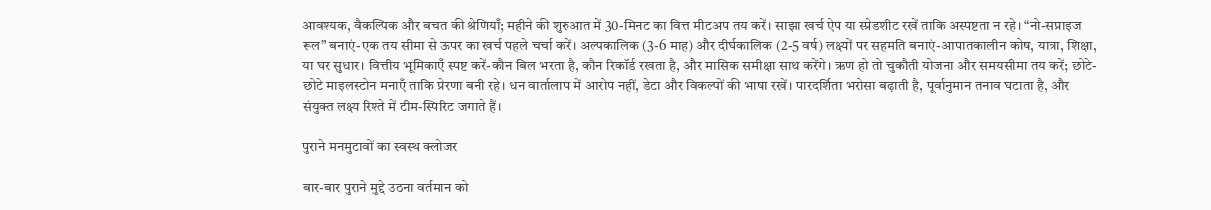आवश्यक, वैकल्पिक और बचत की श्रेणियाँ; महीने की शुरुआत में 30-मिनट का वित्त मीटअप तय करें। साझा खर्च ऐप या स्प्रेडशीट रखें ताकि अस्पष्टता न रहे। “नो-सप्राइज रूल” बनाएं-एक तय सीमा से ऊपर का खर्च पहले चर्चा करें। अल्पकालिक (3-6 माह) और दीर्घकालिक (2-5 वर्ष) लक्ष्यों पर सहमति बनाएं-आपातकालीन कोष, यात्रा, शिक्षा, या घर सुधार। वित्तीय भूमिकाएँ स्पष्ट करें-कौन बिल भरता है, कौन रिकॉर्ड रखता है, और मासिक समीक्षा साथ करेंगे। ऋण हो तो चुकौती योजना और समयसीमा तय करें; छोटे-छोटे माइलस्टोन मनाएँ ताकि प्रेरणा बनी रहे। धन वार्तालाप में आरोप नहीं, डेटा और विकल्पों की भाषा रखें। पारदर्शिता भरोसा बढ़ाती है, पूर्वानुमान तनाव घटाता है, और संयुक्त लक्ष्य रिश्ते में टीम-स्पिरिट जगाते हैं।

पुराने मनमुटावों का स्वस्थ क्लोजर

बार-बार पुराने मुद्दे उठना वर्तमान को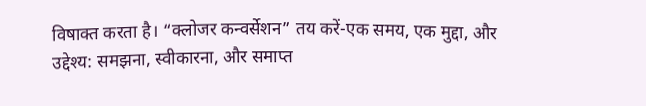विषाक्त करता है। “क्लोजर कन्वर्सेशन” तय करें-एक समय, एक मुद्दा, और उद्देश्य: समझना, स्वीकारना, और समाप्त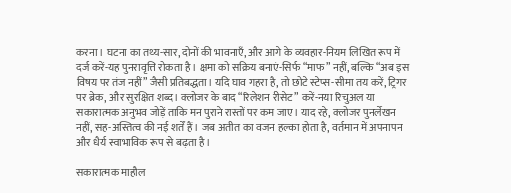करना। घटना का तथ्य-सार, दोनों की भावनाएँ, और आगे के व्यवहार-नियम लिखित रूप में दर्ज करें-यह पुनरावृत्ति रोकता है। क्षमा को सक्रिय बनाएं-सिर्फ “माफ” नहीं, बल्कि “अब इस विषय पर तंज नहीं” जैसी प्रतिबद्धता। यदि घाव गहरा है, तो छोटे स्टेप्स-सीमा तय करें, ट्रिगर पर ब्रेक, और सुरक्षित शब्द। क्लोजर के बाद “रिलेशन रीसेट” करें-नया रिचुअल या सकारात्मक अनुभव जोड़ें ताकि मन पुराने रास्तों पर कम जाए। याद रहे, क्लोजर पुनर्लेखन नहीं, सह-अस्तित्व की नई शर्तें हैं। जब अतीत का वजन हल्का होता है, वर्तमान में अपनापन और धैर्य स्वाभाविक रूप से बढ़ता है।

सकारात्मक माहौल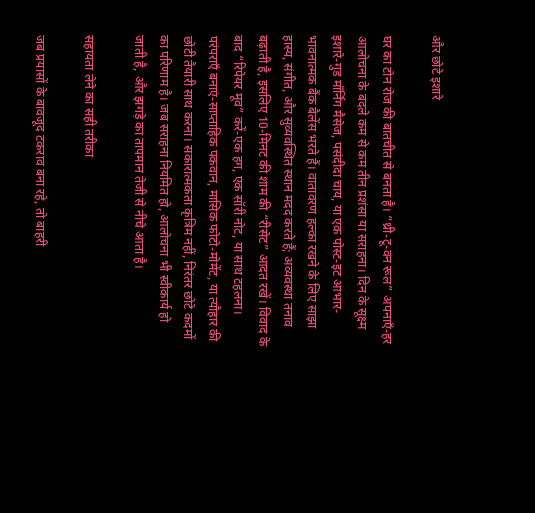और छोटे इशारे

घर का टोन रोज की बातचीत से बनता है। “थ्री-टू-वन रूल” अपनाएँ-हर आलोचना के बदले कम से कम तीन प्रशंसा या सराहना। दिन के सूक्ष्म इशारे-गुड मॉर्निंग मैसेज, पसंदीदा चाय, या एक पोस्ट-इट आभार-भावनात्मक बैंक बैलेंस भरते हैं। वातावरण हल्का रखने के लिए साझा हास्य, संगीत, और सुव्यवस्थित स्थान मदद करते हैं; अव्यवस्था तनाव बढ़ाती है, इसलिए 10-मिनट की शाम की “रीसेट” आदत रखें। विवाद के बाद “रिपेयर मूव” करें-एक हग, एक सॉरी नोट, या साथ टहलना। परंपराएँ बनाएं-साप्ताहिक पकवान, मासिक फोटो-मोमेंट, या त्यौहार की छोटी तैयारी साथ करना। सकारात्मकता कृत्रिम नहीं, निरंतर छोटे कदमों का परिणाम है। जब सराहना नियमित हो, आलोचना भी स्वीकार्य हो जाती है, और झगड़े का तापमान तेजी से नीचे आता है।

सहायता लेने का सही तरीका

जब प्रयासों के बावजूद टकराव बना रहे, तो बाहरी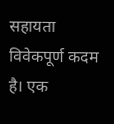सहायता विवेकपूर्ण कदम है। एक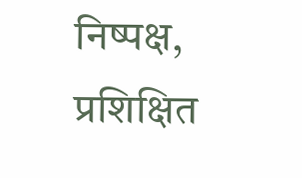निष्पक्ष, प्रशिक्षित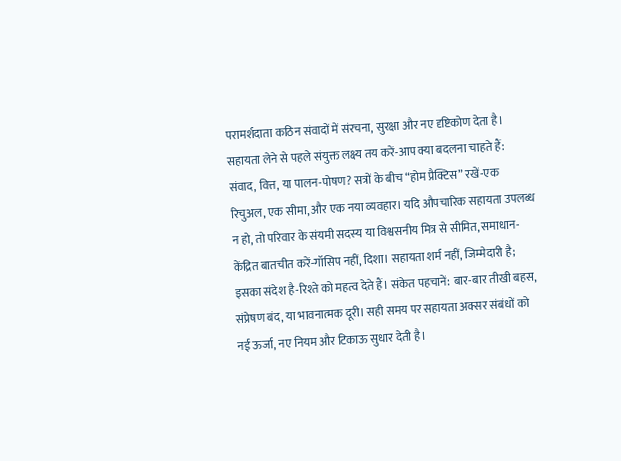परामर्शदाता कठिन संवादों में संरचना, सुरक्षा और नए दृष्टिकोण देता है। सहायता लेने से पहले संयुक्त लक्ष्य तय करें-आप क्या बदलना चाहते हैं: संवाद, वित्त, या पालन-पोषण? सत्रों के बीच “होम प्रैक्टिस” रखें-एक रिचुअल, एक सीमा, और एक नया व्यवहार। यदि औपचारिक सहायता उपलब्ध न हो, तो परिवार के संयमी सदस्य या विश्वसनीय मित्र से सीमित, समाधान-केंद्रित बातचीत करें-गॉसिप नहीं, दिशा। सहायता शर्म नहीं, जिम्मेदारी है; इसका संदेश है-रिश्ते को महत्व देते हैं। संकेत पहचानें: बार-बार तीखी बहस, संप्रेषण बंद, या भावनात्मक दूरी। सही समय पर सहायता अक्सर संबंधों को नई ऊर्जा, नए नियम और टिकाऊ सुधार देती है।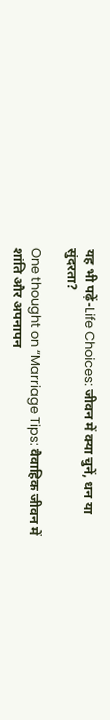यह भी पढ़ें-Life Choices: जीवन में क्या चुनें, धन या सुंदरता?

One thought on “Marriage Tips: वैवाहिक जीवन में शांति और अपनापन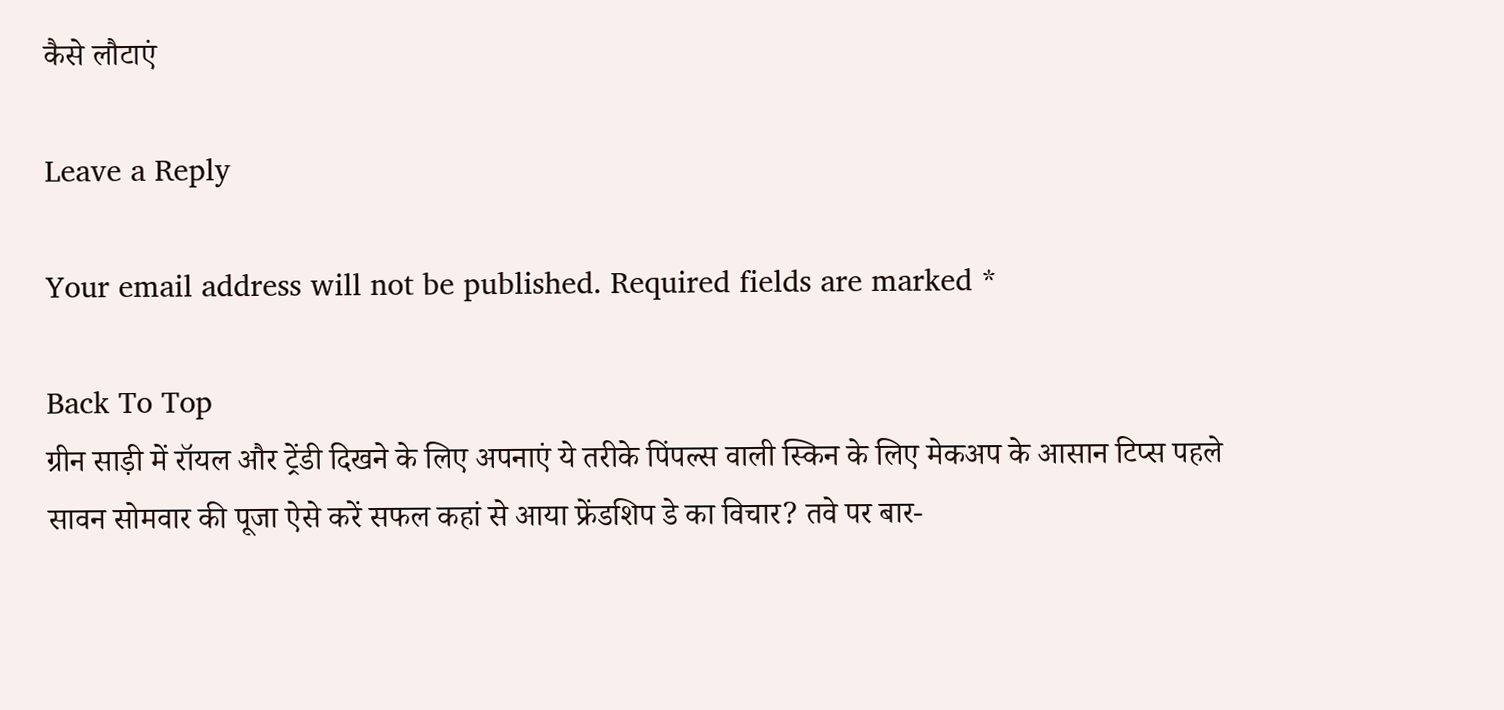कैसे लौटाएं

Leave a Reply

Your email address will not be published. Required fields are marked *

Back To Top
ग्रीन साड़ी में रॉयल और ट्रेंडी दिखने के लिए अपनाएं ये तरीके पिंपल्स वाली स्किन के लिए मेकअप के आसान टिप्स पहले सावन सोमवार की पूजा ऐसे करें सफल कहां से आया फ्रेंडशिप डे का विचार? तवे पर बार-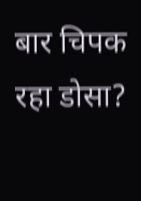बार चिपक रहा डोसा?